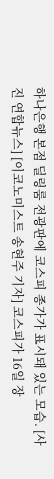하나은행 본점 딜링룸 전광판에 코스피 종가가 표시돼 있는 모습. [사진 연합뉴스] [이코노미스트 송현주 기자] 코스피가 16일 장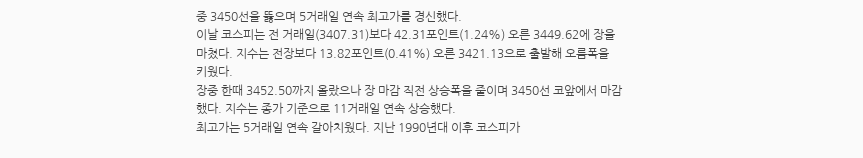중 3450선을 뚫으며 5거래일 연속 최고가를 경신했다.
이날 코스피는 전 거래일(3407.31)보다 42.31포인트(1.24%) 오른 3449.62에 장을 마쳤다. 지수는 전장보다 13.82포인트(0.41%) 오른 3421.13으로 출발해 오름폭을 키웠다.
장중 한때 3452.50까지 올랐으나 장 마감 직전 상승폭을 줄이며 3450선 코앞에서 마감했다. 지수는 종가 기준으로 11거래일 연속 상승했다.
최고가는 5거래일 연속 갈아치웠다. 지난 1990년대 이후 코스피가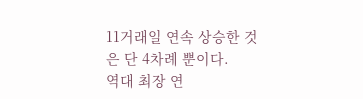11거래일 연속 상승한 것은 단 4차례 뿐이다.
역대 최장 연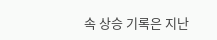속 상승 기록은 지난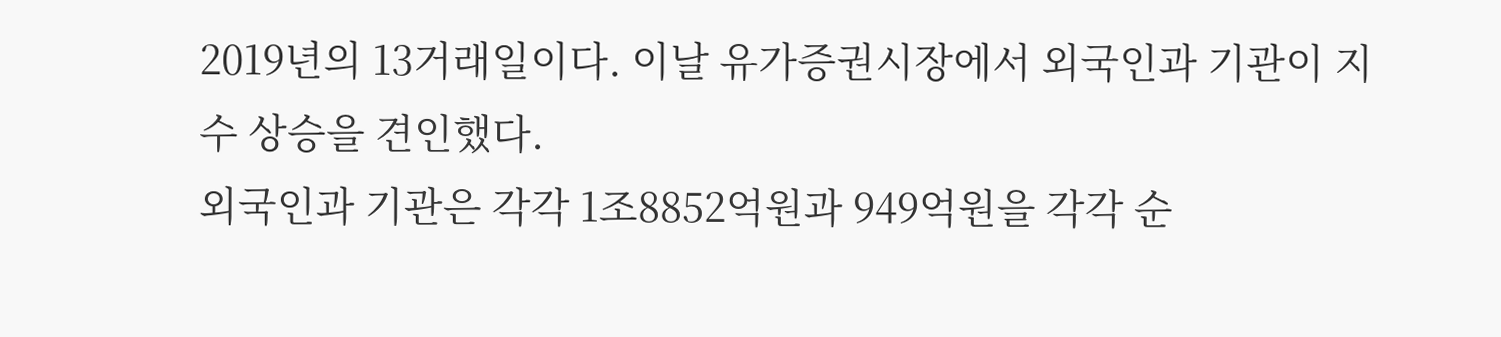2019년의 13거래일이다. 이날 유가증권시장에서 외국인과 기관이 지수 상승을 견인했다.
외국인과 기관은 각각 1조8852억원과 949억원을 각각 순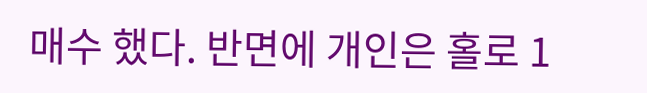매수 했다. 반면에 개인은 홀로 1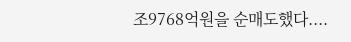조9768억원을 순매도했다....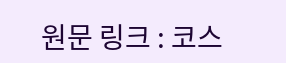원문 링크 : 코스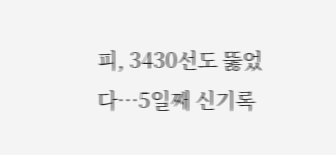피, 3430선도 뚫었다…5일째 신기록